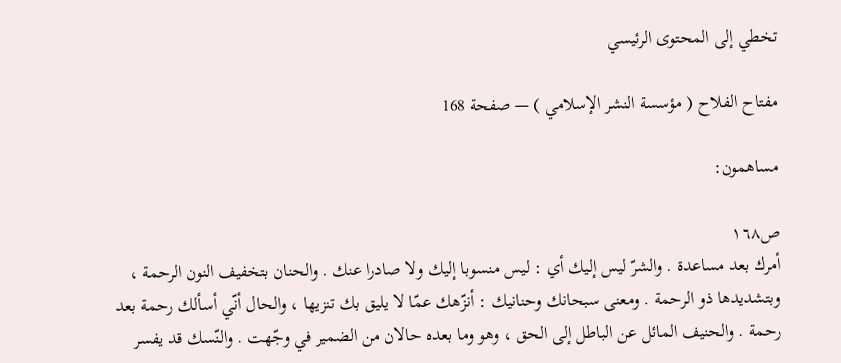تخطي إلى المحتوى الرئيسي

مفتاح الفلاح ( مؤسسة النشر الإسلامي ) — صفحة 168

مساهمون:

ص١٦٨
أمرك بعد مساعدة . والشرّ ليس إليك أي : ليس منسوبا إليك ولا صادرا عنك . والحنان بتخفيف النون الرحمة ، وبتشديدها ذو الرحمة . ومعنى سبحانك وحنانيك : أنزّهك عمّا لا يليق بك تنزيها ، والحال أنّي أسألك رحمة بعد رحمة . والحنيف المائل عن الباطل إلى الحق ، وهو وما بعده حالان من الضمير في وجّهت . والنّسك قد يفسر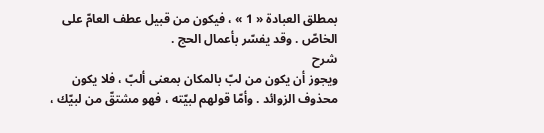بمطلق العبادة « 1 » ، فيكون من قبيل عطف العامّ على الخاصّ . وقد يفسّر بأعمال الحج .
شرح
ويجوز أن يكون من لبّ بالمكان بمعنى ألبّ ، فلا يكون محذوف الزوائد . وأمّا قولهم لبيّته ، فهو مشتقّ من لبيّك ،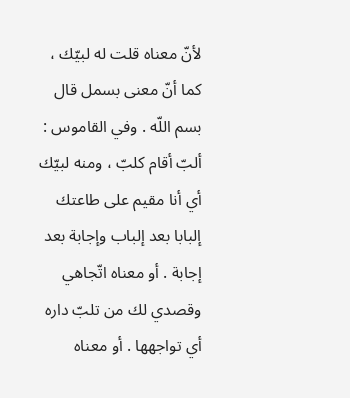لأنّ معناه قلت له لبيّك ، كما أنّ معنى بسمل قال بسم اللّه . وفي القاموس : ألبّ أقام كلبّ ، ومنه لبيّك أي أنا مقيم على طاعتك إلبابا بعد إلباب وإجابة بعد إجابة . أو معناه اتّجاهي وقصدي لك من تلبّ داره أي تواجهها . أو معناه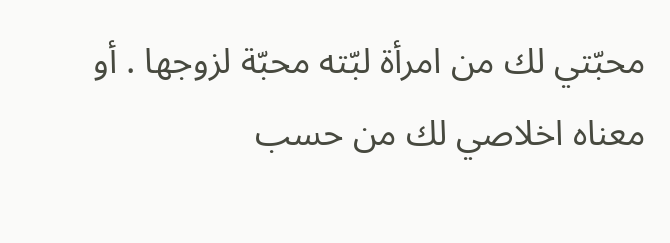محبّتي لك من امرأة لبّته محبّة لزوجها . أو معناه اخلاصي لك من حسب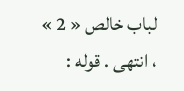لباب خالص « 2 » ، انتهى . قوله :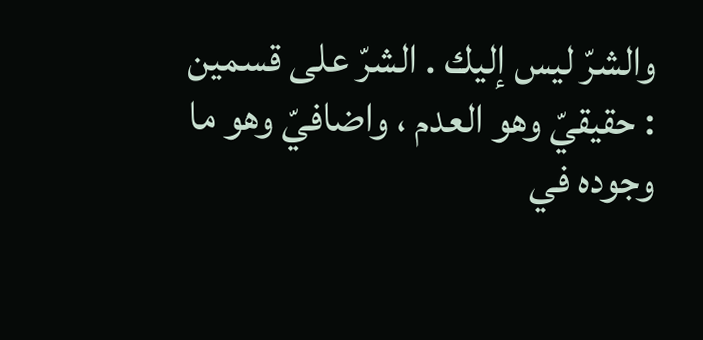والشرّ ليس إليك . الشرّ على قسمين : حقيقيّ وهو العدم ، واضافيّ وهو ما وجوده في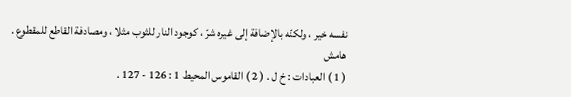نفسه خير ، ولكنّه بالإضافة إلى غيره شرّ ، كوجود النار للثوب مثلا ، ومصادفة القاطع للمقطوع .
هامش
( 1 ) العبادات : خ ل . ( 2 ) القاموس المحيط 1 : 126 - 127 .